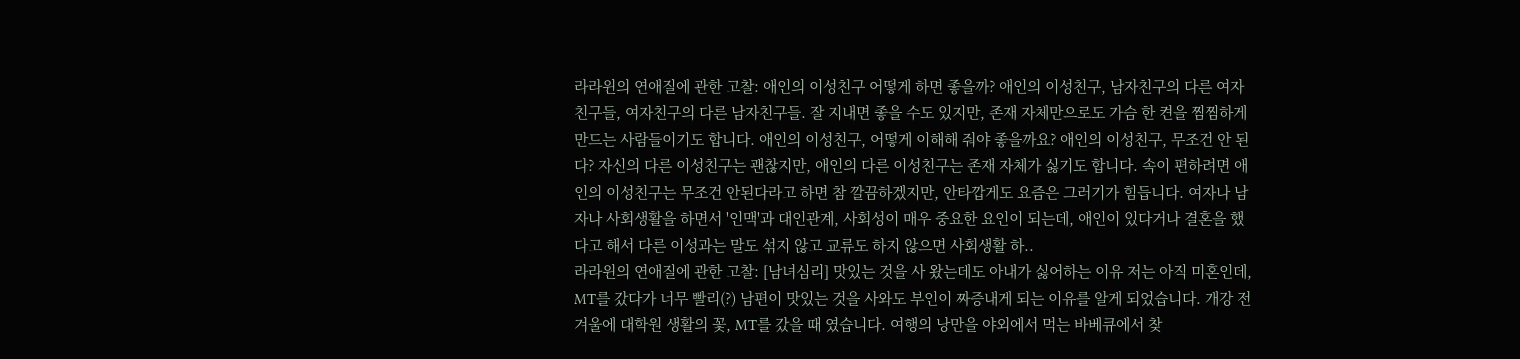라라윈의 연애질에 관한 고찰: 애인의 이성친구 어떻게 하면 좋을까? 애인의 이성친구, 남자친구의 다른 여자친구들, 여자친구의 다른 남자친구들. 잘 지내면 좋을 수도 있지만, 존재 자체만으로도 가슴 한 켠을 찜찜하게 만드는 사람들이기도 합니다. 애인의 이성친구, 어떻게 이해해 줘야 좋을까요? 애인의 이성친구, 무조건 안 된다? 자신의 다른 이성친구는 괜찮지만, 애인의 다른 이성친구는 존재 자체가 싫기도 합니다. 속이 편하려면 애인의 이성친구는 무조건 안된다라고 하면 참 깔끔하겠지만, 안타깝게도 요즘은 그러기가 힘듭니다. 여자나 남자나 사회생활을 하면서 '인맥'과 대인관계, 사회성이 매우 중요한 요인이 되는데, 애인이 있다거나 결혼을 했다고 해서 다른 이성과는 말도 섞지 않고 교류도 하지 않으면 사회생활 하..
라라윈의 연애질에 관한 고찰: [남녀심리] 맛있는 것을 사 왔는데도 아내가 싫어하는 이유 저는 아직 미혼인데, MT를 갔다가 너무 빨리(?) 남편이 맛있는 것을 사와도 부인이 짜증내게 되는 이유를 알게 되었습니다. 개강 전 겨울에 대학원 생활의 꽃, MT를 갔을 때 였습니다. 여행의 낭만을 야외에서 먹는 바베큐에서 찾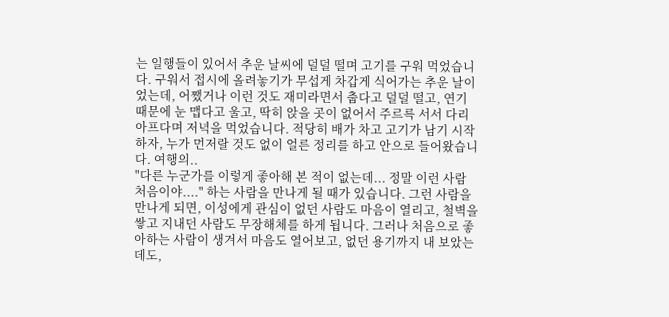는 일행들이 있어서 추운 날씨에 덜덜 떨며 고기를 구워 먹었습니다. 구워서 접시에 올려놓기가 무섭게 차갑게 식어가는 추운 날이었는데, 어쨌거나 이런 것도 재미라면서 춥다고 덜덜 떨고, 연기 때문에 눈 맵다고 울고, 딱히 앉을 곳이 없어서 주르륵 서서 다리 아프다며 저녁을 먹었습니다. 적당히 배가 차고 고기가 남기 시작하자, 누가 먼저랄 것도 없이 얼른 정리를 하고 안으로 들어왔습니다. 여행의..
"다른 누군가를 이렇게 좋아해 본 적이 없는데... 정말 이런 사람 처음이야...." 하는 사람을 만나게 될 때가 있습니다. 그런 사람을 만나게 되면, 이성에게 관심이 없던 사람도 마음이 열리고, 철벽을 쌓고 지내던 사람도 무장해체를 하게 됩니다. 그러나 처음으로 좋아하는 사람이 생겨서 마음도 열어보고, 없던 용기까지 내 보았는데도,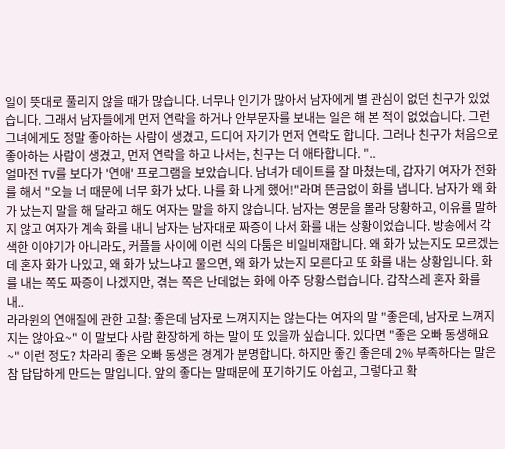일이 뜻대로 풀리지 않을 때가 많습니다. 너무나 인기가 많아서 남자에게 별 관심이 없던 친구가 있었습니다. 그래서 남자들에게 먼저 연락을 하거나 안부문자를 보내는 일은 해 본 적이 없었습니다. 그런 그녀에게도 정말 좋아하는 사람이 생겼고, 드디어 자기가 먼저 연락도 합니다. 그러나 친구가 처음으로 좋아하는 사람이 생겼고, 먼저 연락을 하고 나서는, 친구는 더 애타합니다. "..
얼마전 TV를 보다가 '연애' 프로그램을 보았습니다. 남녀가 데이트를 잘 마쳤는데, 갑자기 여자가 전화를 해서 "오늘 너 때문에 너무 화가 났다. 나를 화 나게 했어!"라며 뜬금없이 화를 냅니다. 남자가 왜 화가 났는지 말을 해 달라고 해도 여자는 말을 하지 않습니다. 남자는 영문을 몰라 당황하고, 이유를 말하지 않고 여자가 계속 화를 내니 남자는 남자대로 짜증이 나서 화를 내는 상황이었습니다. 방송에서 각색한 이야기가 아니라도, 커플들 사이에 이런 식의 다툼은 비일비재합니다. 왜 화가 났는지도 모르겠는데 혼자 화가 나있고, 왜 화가 났느냐고 물으면, 왜 화가 났는지 모른다고 또 화를 내는 상황입니다. 화를 내는 쪽도 짜증이 나겠지만, 겪는 쪽은 난데없는 화에 아주 당황스럽습니다. 갑작스레 혼자 화를 내..
라라윈의 연애질에 관한 고찰: 좋은데 남자로 느껴지지는 않는다는 여자의 말 "좋은데, 남자로 느껴지지는 않아요~" 이 말보다 사람 환장하게 하는 말이 또 있을까 싶습니다. 있다면 "좋은 오빠 동생해요~" 이런 정도? 차라리 좋은 오빠 동생은 경계가 분명합니다. 하지만 좋긴 좋은데 2% 부족하다는 말은 참 답답하게 만드는 말입니다. 앞의 좋다는 말때문에 포기하기도 아쉽고, 그렇다고 확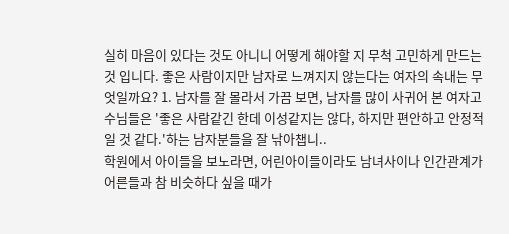실히 마음이 있다는 것도 아니니 어떻게 해야할 지 무척 고민하게 만드는 것 입니다. 좋은 사람이지만 남자로 느껴지지 않는다는 여자의 속내는 무엇일까요? 1. 남자를 잘 몰라서 가끔 보면, 남자를 많이 사귀어 본 여자고수님들은 '좋은 사람같긴 한데 이성같지는 않다, 하지만 편안하고 안정적일 것 같다.'하는 남자분들을 잘 낚아챕니..
학원에서 아이들을 보노라면, 어린아이들이라도 남녀사이나 인간관계가 어른들과 참 비슷하다 싶을 때가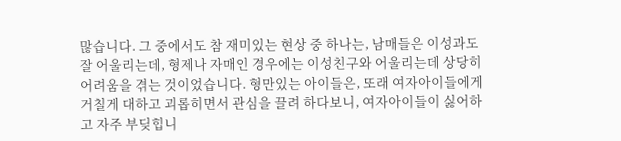많습니다. 그 중에서도 참 재미있는 현상 중 하나는, 남매들은 이성과도 잘 어울리는데, 형제나 자매인 경우에는 이성친구와 어울리는데 상당히 어려움을 겪는 것이었습니다. 형만있는 아이들은, 또래 여자아이들에게 거칠게 대하고 괴롭히면서 관심을 끌려 하다보니, 여자아이들이 싫어하고 자주 부딪힙니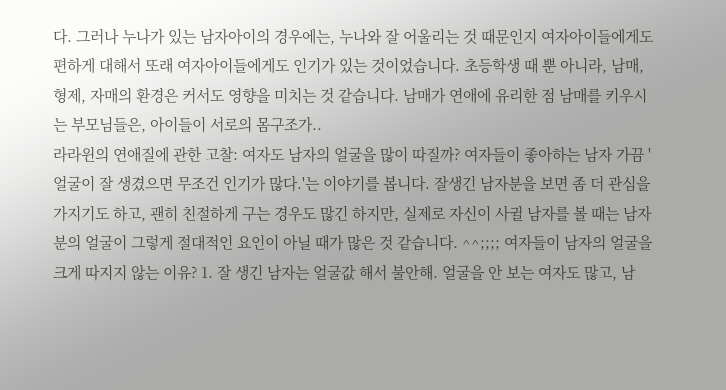다. 그러나 누나가 있는 남자아이의 경우에는, 누나와 잘 어울리는 것 때문인지 여자아이들에게도 편하게 대해서 또래 여자아이들에게도 인기가 있는 것이었습니다. 초등학생 때 뿐 아니라, 남매, 형제, 자매의 환경은 커서도 영향을 미치는 것 같습니다. 남매가 연애에 유리한 점 남매를 키우시는 부모님들은, 아이들이 서로의 몸구조가..
라라윈의 연애질에 관한 고찰: 여자도 남자의 얼굴을 많이 따질까? 여자들이 좋아하는 남자 가끔 '얼굴이 잘 생겼으면 무조건 인기가 많다.'는 이야기를 봅니다. 잘생긴 남자분을 보면 좀 더 관심을 가지기도 하고, 괜히 친절하게 구는 경우도 많긴 하지만, 실제로 자신이 사귈 남자를 볼 때는 남자분의 얼굴이 그렇게 절대적인 요인이 아닐 때가 많은 것 같습니다. ^^;;;; 여자들이 남자의 얼굴을 크게 따지지 않는 이유? 1. 잘 생긴 남자는 얼굴값 해서 불안해. 얼굴을 안 보는 여자도 많고, 남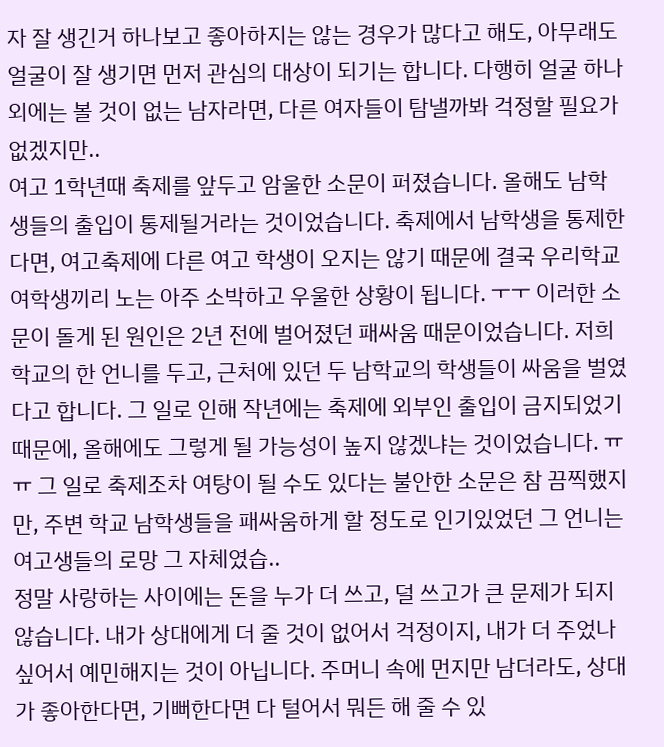자 잘 생긴거 하나보고 좋아하지는 않는 경우가 많다고 해도, 아무래도 얼굴이 잘 생기면 먼저 관심의 대상이 되기는 합니다. 다행히 얼굴 하나 외에는 볼 것이 없는 남자라면, 다른 여자들이 탐낼까봐 걱정할 필요가 없겠지만..
여고 1학년때 축제를 앞두고 암울한 소문이 퍼졌습니다. 올해도 남학생들의 출입이 통제될거라는 것이었습니다. 축제에서 남학생을 통제한다면, 여고축제에 다른 여고 학생이 오지는 않기 때문에 결국 우리학교 여학생끼리 노는 아주 소박하고 우울한 상황이 됩니다. ㅜㅜ 이러한 소문이 돌게 된 원인은 2년 전에 벌어졌던 패싸움 때문이었습니다. 저희 학교의 한 언니를 두고, 근처에 있던 두 남학교의 학생들이 싸움을 벌였다고 합니다. 그 일로 인해 작년에는 축제에 외부인 출입이 금지되었기 때문에, 올해에도 그렇게 될 가능성이 높지 않겠냐는 것이었습니다. ㅠㅠ 그 일로 축제조차 여탕이 될 수도 있다는 불안한 소문은 참 끔찍했지만, 주변 학교 남학생들을 패싸움하게 할 정도로 인기있었던 그 언니는 여고생들의 로망 그 자체였습..
정말 사랑하는 사이에는 돈을 누가 더 쓰고, 덜 쓰고가 큰 문제가 되지 않습니다. 내가 상대에게 더 줄 것이 없어서 걱정이지, 내가 더 주었나 싶어서 예민해지는 것이 아닙니다. 주머니 속에 먼지만 남더라도, 상대가 좋아한다면, 기뻐한다면 다 털어서 뭐든 해 줄 수 있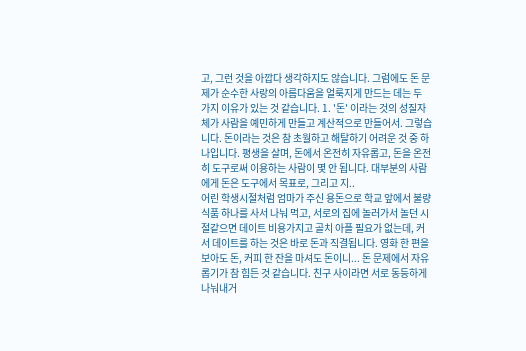고, 그런 것을 아깝다 생각하지도 않습니다. 그럼에도 돈 문제가 순수한 사랑의 아름다움을 얼룩지게 만드는 데는 두 가지 이유가 있는 것 같습니다. 1. '돈' 이라는 것의 성질자체가 사람을 예민하게 만들고 계산적으로 만들어서. 그렇습니다. 돈이라는 것은 참 초월하고 해탈하기 어려운 것 중 하나입니다. 평생을 살며, 돈에서 온전히 자유롭고, 돈을 온전히 도구로써 이용하는 사람이 몇 안 됩니다. 대부분의 사람에게 돈은 도구에서 목표로, 그리고 지..
어린 학생시절처럼 엄마가 주신 용돈으로 학교 앞에서 불량식품 하나를 사서 나눠 먹고, 서로의 집에 놀러가서 놀던 시절같으면 데이트 비용가지고 골치 아플 필요가 없는데, 커서 데이트를 하는 것은 바로 돈과 직결됩니다. 영화 한 편을 보아도 돈, 커피 한 잔을 마셔도 돈이니... 돈 문제에서 자유롭기가 참 힘든 것 같습니다. 친구 사이라면 서로 동등하게 나눠내거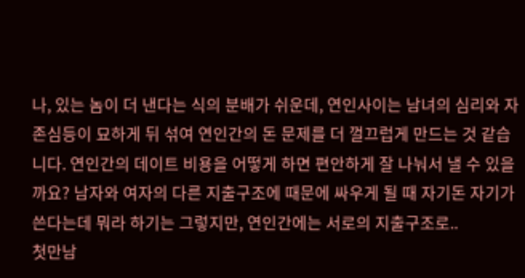나, 있는 놈이 더 낸다는 식의 분배가 쉬운데, 연인사이는 남녀의 심리와 자존심등이 묘하게 뒤 섞여 연인간의 돈 문제를 더 껄끄럽게 만드는 것 같습니다. 연인간의 데이트 비용을 어떻게 하면 편안하게 잘 나눠서 낼 수 있을까요? 남자와 여자의 다른 지출구조에 때문에 싸우게 될 때 자기돈 자기가 쓴다는데 뭐라 하기는 그렇지만, 연인간에는 서로의 지출구조로..
첫만남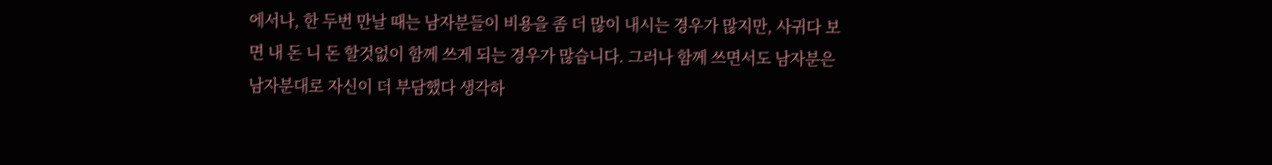에서나, 한 두번 만날 때는 남자분들이 비용을 좀 더 많이 내시는 경우가 많지만, 사귀다 보면 내 돈 니 돈 할것없이 함께 쓰게 되는 경우가 많습니다. 그러나 함께 쓰면서도 남자분은 남자분대로 자신이 더 부담했다 생각하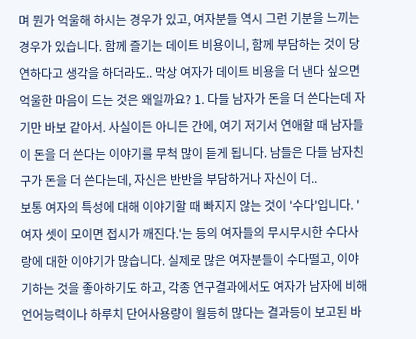며 뭔가 억울해 하시는 경우가 있고, 여자분들 역시 그런 기분을 느끼는 경우가 있습니다. 함께 즐기는 데이트 비용이니, 함께 부담하는 것이 당연하다고 생각을 하더라도.. 막상 여자가 데이트 비용을 더 낸다 싶으면 억울한 마음이 드는 것은 왜일까요? 1. 다들 남자가 돈을 더 쓴다는데 자기만 바보 같아서. 사실이든 아니든 간에, 여기 저기서 연애할 때 남자들이 돈을 더 쓴다는 이야기를 무척 많이 듣게 됩니다. 남들은 다들 남자친구가 돈을 더 쓴다는데, 자신은 반반을 부담하거나 자신이 더..
보통 여자의 특성에 대해 이야기할 때 빠지지 않는 것이 '수다'입니다. '여자 셋이 모이면 접시가 깨진다.'는 등의 여자들의 무시무시한 수다사랑에 대한 이야기가 많습니다. 실제로 많은 여자분들이 수다떨고, 이야기하는 것을 좋아하기도 하고, 각종 연구결과에서도 여자가 남자에 비해 언어능력이나 하루치 단어사용량이 월등히 많다는 결과등이 보고된 바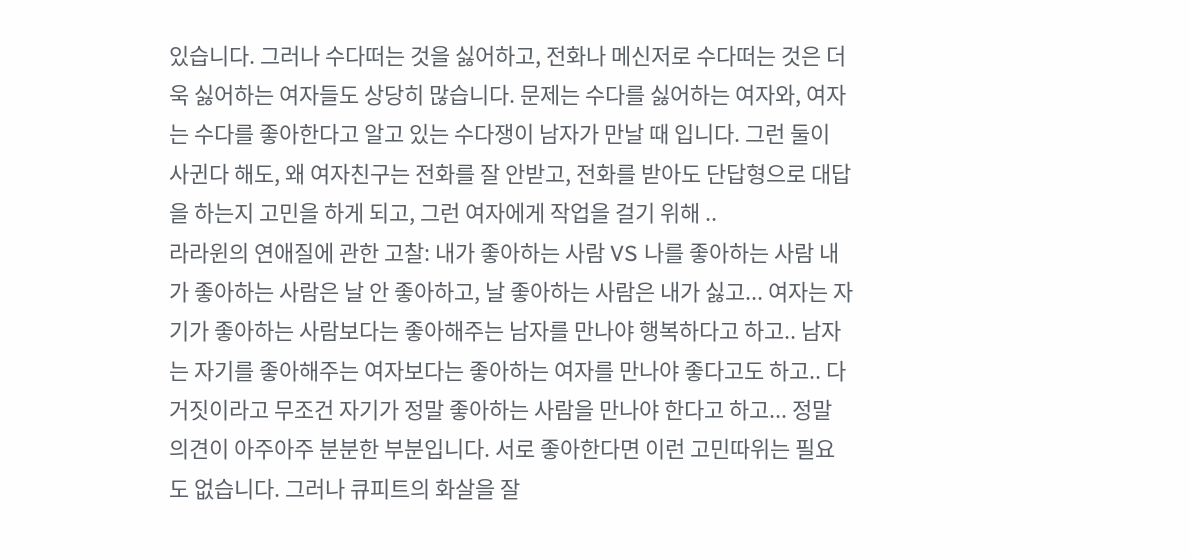있습니다. 그러나 수다떠는 것을 싫어하고, 전화나 메신저로 수다떠는 것은 더욱 싫어하는 여자들도 상당히 많습니다. 문제는 수다를 싫어하는 여자와, 여자는 수다를 좋아한다고 알고 있는 수다쟁이 남자가 만날 때 입니다. 그런 둘이 사귄다 해도, 왜 여자친구는 전화를 잘 안받고, 전화를 받아도 단답형으로 대답을 하는지 고민을 하게 되고, 그런 여자에게 작업을 걸기 위해 ..
라라윈의 연애질에 관한 고찰: 내가 좋아하는 사람 VS 나를 좋아하는 사람 내가 좋아하는 사람은 날 안 좋아하고, 날 좋아하는 사람은 내가 싫고... 여자는 자기가 좋아하는 사람보다는 좋아해주는 남자를 만나야 행복하다고 하고.. 남자는 자기를 좋아해주는 여자보다는 좋아하는 여자를 만나야 좋다고도 하고.. 다 거짓이라고 무조건 자기가 정말 좋아하는 사람을 만나야 한다고 하고... 정말 의견이 아주아주 분분한 부분입니다. 서로 좋아한다면 이런 고민따위는 필요도 없습니다. 그러나 큐피트의 화살을 잘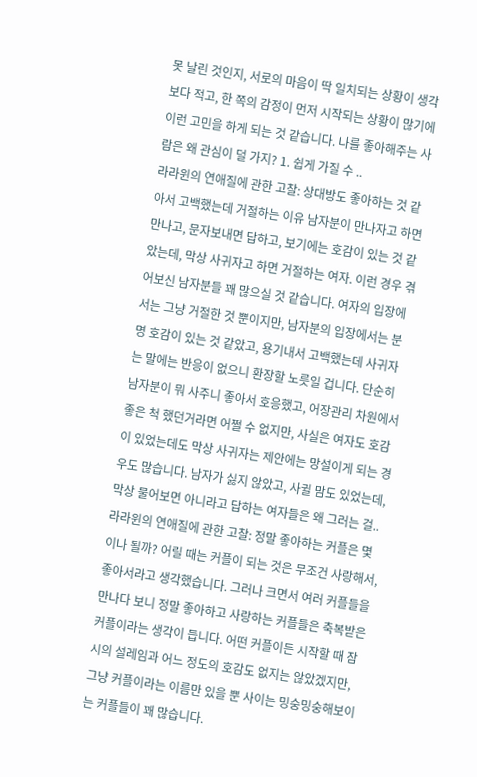못 날린 것인지, 서로의 마음이 딱 일치되는 상황이 생각보다 적고, 한 쪽의 감정이 먼저 시작되는 상황이 많기에 이런 고민을 하게 되는 것 같습니다. 나를 좋아해주는 사람은 왜 관심이 덜 가지? 1. 쉽게 가질 수 ..
라라윈의 연애질에 관한 고찰: 상대방도 좋아하는 것 같아서 고백했는데 거절하는 이유 남자분이 만나자고 하면 만나고, 문자보내면 답하고, 보기에는 호감이 있는 것 같았는데, 막상 사귀자고 하면 거절하는 여자. 이런 경우 겪어보신 남자분들 꽤 많으실 것 같습니다. 여자의 입장에서는 그냥 거절한 것 뿐이지만, 남자분의 입장에서는 분명 호감이 있는 것 같았고, 용기내서 고백했는데 사귀자는 말에는 반응이 없으니 환장할 노릇일 겁니다. 단순히 남자분이 뭐 사주니 좋아서 호응했고, 어장관리 차원에서 좋은 척 했던거라면 어쩔 수 없지만, 사실은 여자도 호감이 있었는데도 막상 사귀자는 제안에는 망설이게 되는 경우도 많습니다. 남자가 싫지 않았고, 사귈 맘도 있었는데, 막상 물어보면 아니라고 답하는 여자들은 왜 그러는 걸..
라라윈의 연애질에 관한 고찰: 정말 좋아하는 커플은 몇이나 될까? 어릴 때는 커플이 되는 것은 무조건 사랑해서, 좋아서라고 생각했습니다. 그러나 크면서 여러 커플들을 만나다 보니 정말 좋아하고 사랑하는 커플들은 축복받은 커플이라는 생각이 듭니다. 어떤 커플이든 시작할 때 잠시의 설레임과 어느 정도의 호감도 없지는 않았겠지만, 그냥 커플이라는 이름만 있을 뿐 사이는 밍숭밍숭해보이는 커플들이 꽤 많습니다.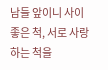남들 앞이니 사이 좋은 척, 서로 사랑하는 척을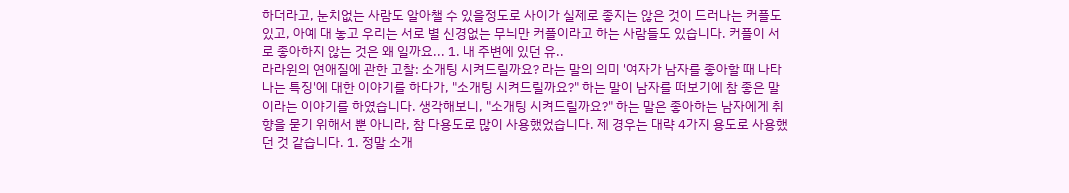하더라고, 눈치없는 사람도 알아챌 수 있을정도로 사이가 실제로 좋지는 않은 것이 드러나는 커플도 있고, 아예 대 놓고 우리는 서로 별 신경없는 무늬만 커플이라고 하는 사람들도 있습니다. 커플이 서로 좋아하지 않는 것은 왜 일까요... 1. 내 주변에 있던 유..
라라윈의 연애질에 관한 고찰: 소개팅 시켜드릴까요? 라는 말의 의미 '여자가 남자를 좋아할 때 나타나는 특징'에 대한 이야기를 하다가, "소개팅 시켜드릴까요?" 하는 말이 남자를 떠보기에 참 좋은 말이라는 이야기를 하였습니다. 생각해보니, "소개팅 시켜드릴까요?" 하는 말은 좋아하는 남자에게 취향을 묻기 위해서 뿐 아니라, 참 다용도로 많이 사용했었습니다. 제 경우는 대략 4가지 용도로 사용했던 것 같습니다. 1. 정말 소개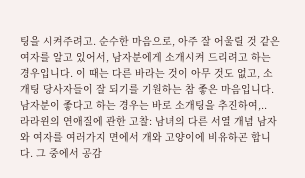팅을 시켜주려고. 순수한 마음으로, 아주 잘 어울릴 것 같은 여자를 알고 있어서, 남자분에게 소개시켜 드리려고 하는 경우입니다. 이 때는 다른 바라는 것이 아무 것도 없고, 소개팅 당사자들이 잘 되기를 기원하는 참 좋은 마음입니다. 남자분이 좋다고 하는 경우는 바로 소개팅을 추진하여,..
라라윈의 연애질에 관한 고찰: 남녀의 다른 서열 개념 남자와 여자를 여러가지 면에서 개와 고양이에 비유하곤 합니다. 그 중에서 공감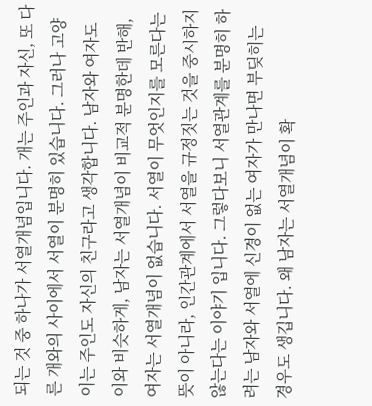되는 것 중 하나가 서열개념입니다. 개는 주인과 자신, 또 다른 개와의 사이에서 서열이 분명히 있습니다. 그러나 고양이는 주인도 자신의 친구라고 생각합니다. 남자와 여자도 이와 비슷하게, 남자는 서열개념이 비교적 분명한데 반해, 여자는 서열개념이 없습니다. 서열이 무엇인지를 모른다는 뜻이 아니라, 인간관계에서 서열을 규정짓는 것을 중시하지 않는다는 이야기 입니다. 그렇다보니 서열관계를 분명히 하려는 남자와 서열에 신경이 없는 여자가 만나면 부딪히는 경우도 생깁니다. 왜 남자는 서열개념이 확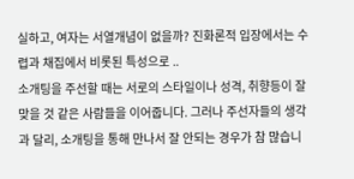실하고, 여자는 서열개념이 없을까? 진화론적 입장에서는 수렵과 채집에서 비롯된 특성으로 ..
소개팅을 주선할 때는 서로의 스타일이나 성격, 취향등이 잘 맞을 것 같은 사람들을 이어줍니다. 그러나 주선자들의 생각과 달리, 소개팅을 통해 만나서 잘 안되는 경우가 참 많습니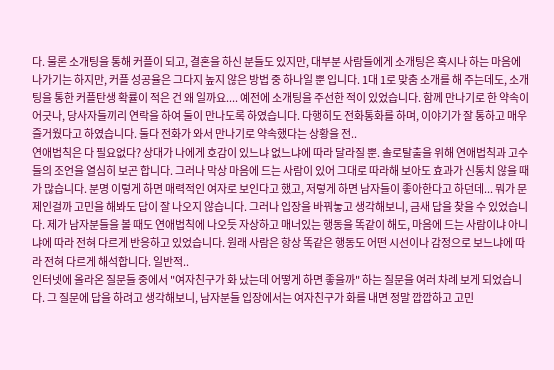다. 물론 소개팅을 통해 커플이 되고, 결혼을 하신 분들도 있지만, 대부분 사람들에게 소개팅은 혹시나 하는 마음에 나가기는 하지만, 커플 성공율은 그다지 높지 않은 방법 중 하나일 뿐 입니다. 1대 1로 맞춤 소개를 해 주는데도, 소개팅을 통한 커플탄생 확률이 적은 건 왜 일까요.... 예전에 소개팅을 주선한 적이 있었습니다. 함께 만나기로 한 약속이 어긋나, 당사자들끼리 연락을 하여 둘이 만나도록 하였습니다. 다행히도 전화통화를 하며, 이야기가 잘 통하고 매우 즐거웠다고 하였습니다. 둘다 전화가 와서 만나기로 약속했다는 상황을 전..
연애법칙은 다 필요없다? 상대가 나에게 호감이 있느냐 없느냐에 따라 달라질 뿐. 솔로탈출을 위해 연애법칙과 고수들의 조언을 열심히 보곤 합니다. 그러나 막상 마음에 드는 사람이 있어 그대로 따라해 보아도 효과가 신통치 않을 때가 많습니다. 분명 이렇게 하면 매력적인 여자로 보인다고 했고, 저렇게 하면 남자들이 좋아한다고 하던데... 뭐가 문제인걸까 고민을 해봐도 답이 잘 나오지 않습니다. 그러나 입장을 바꿔놓고 생각해보니, 금새 답을 찾을 수 있었습니다. 제가 남자분들을 볼 때도 연애법칙에 나오듯 자상하고 매너있는 행동을 똑같이 해도, 마음에 드는 사람이냐 아니냐에 따라 전혀 다르게 반응하고 있었습니다. 원래 사람은 항상 똑같은 행동도 어떤 시선이나 감정으로 보느냐에 따라 전혀 다르게 해석합니다. 일반적..
인터넷에 올라온 질문들 중에서 "여자친구가 화 났는데 어떻게 하면 좋을까" 하는 질문을 여러 차례 보게 되었습니다. 그 질문에 답을 하려고 생각해보니, 남자분들 입장에서는 여자친구가 화를 내면 정말 깝깝하고 고민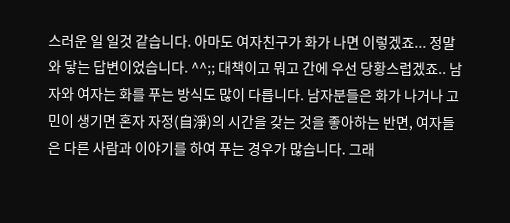스러운 일 일것 같습니다. 아마도 여자친구가 화가 나면 이렇겠죠... 정말 와 닿는 답변이었습니다. ^^;; 대책이고 뭐고 간에 우선 당황스럽겠죠.. 남자와 여자는 화를 푸는 방식도 많이 다릅니다. 남자분들은 화가 나거나 고민이 생기면 혼자 자정(自淨)의 시간을 갖는 것을 좋아하는 반면, 여자들은 다른 사람과 이야기를 하여 푸는 경우가 많습니다. 그래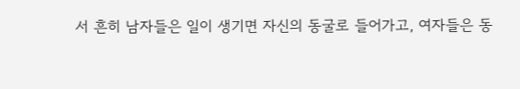서 흔히 남자들은 일이 생기면 자신의 동굴로 들어가고, 여자들은 동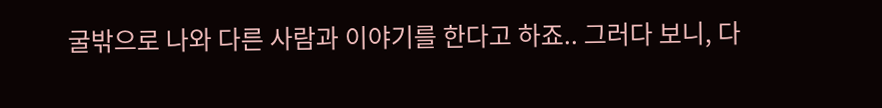굴밖으로 나와 다른 사람과 이야기를 한다고 하죠.. 그러다 보니, 다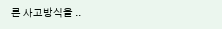른 사고방식을 ..